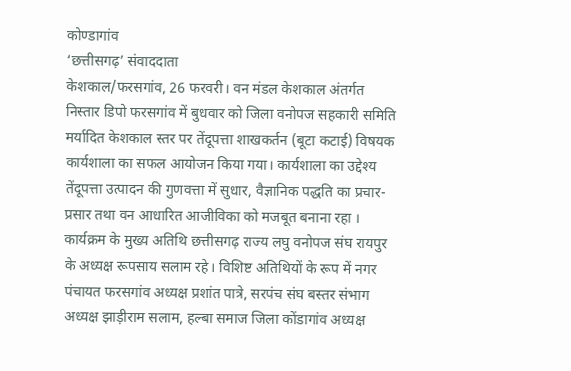कोण्डागांव
‘छत्तीसगढ़’ संवाददाता
केशकाल/फरसगांव, 26 फरवरी। वन मंडल केशकाल अंतर्गत निस्तार डिपो फरसगांव में बुधवार को जिला वनोपज सहकारी समिति मर्यादित केशकाल स्तर पर तेंदूपत्ता शाखकर्तन (बूटा कटाई) विषयक कार्यशाला का सफल आयोजन किया गया। कार्यशाला का उद्देश्य तेंदूपत्ता उत्पादन की गुणवत्ता में सुधार, वैज्ञानिक पद्धति का प्रचार-प्रसार तथा वन आधारित आजीविका को मजबूत बनाना रहा ।
कार्यक्रम के मुख्य अतिथि छत्तीसगढ़ राज्य लघु वनोपज संघ रायपुर के अध्यक्ष रूपसाय सलाम रहे। विशिष्ट अतिथियों के रूप में नगर पंचायत फरसगांव अध्यक्ष प्रशांत पात्रे, सरपंच संघ बस्तर संभाग अध्यक्ष झाड़ीराम सलाम, हल्बा समाज जिला कोंडागांव अध्यक्ष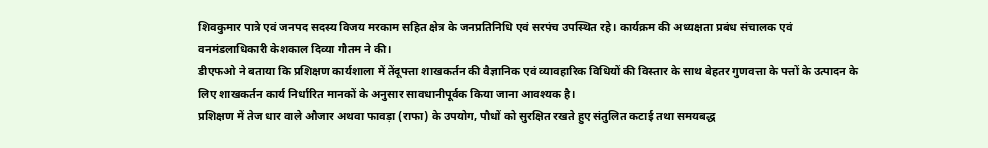शिवकुमार पात्रे एवं जनपद सदस्य विजय मरकाम सहित क्षेत्र के जनप्रतिनिधि एवं सरपंच उपस्थित रहे। कार्यक्रम की अध्यक्षता प्रबंध संचालक एवं वनमंडलाधिकारी केशकाल दिव्या गौतम ने की।
डीएफओ ने बताया कि प्रशिक्षण कार्यशाला में तेंदूपत्ता शाखकर्तन की वैज्ञानिक एवं व्यावहारिक विधियों की विस्तार के साथ बेहतर गुणवत्ता के पत्तों के उत्पादन के लिए शाखकर्तन कार्य निर्धारित मानकों के अनुसार सावधानीपूर्वक किया जाना आवश्यक है।
प्रशिक्षण में तेज धार वाले औजार अथवा फावड़ा (राफा) के उपयोग, पौधों को सुरक्षित रखते हुए संतुलित कटाई तथा समयबद्ध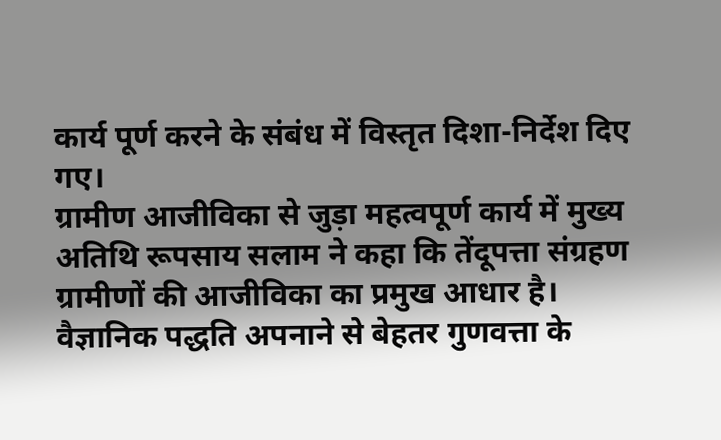कार्य पूर्ण करने के संबंध में विस्तृत दिशा-निर्देश दिए गए।
ग्रामीण आजीविका से जुड़ा महत्वपूर्ण कार्य में मुख्य अतिथि रूपसाय सलाम ने कहा कि तेंदूपत्ता संग्रहण ग्रामीणों की आजीविका का प्रमुख आधार है।
वैज्ञानिक पद्धति अपनाने से बेहतर गुणवत्ता के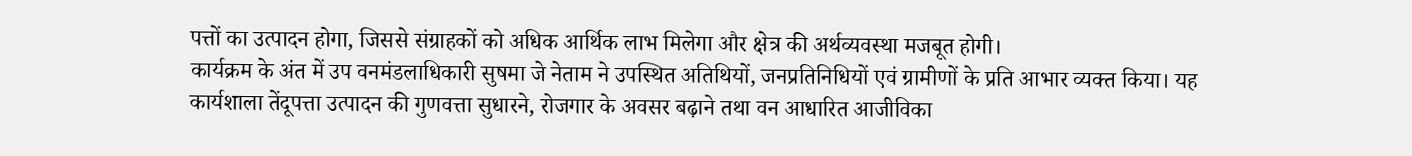पत्तों का उत्पादन होगा, जिससे संग्राहकों को अधिक आर्थिक लाभ मिलेगा और क्षेत्र की अर्थव्यवस्था मजबूत होगी।
कार्यक्रम के अंत में उप वनमंडलाधिकारी सुषमा जे नेताम ने उपस्थित अतिथियों, जनप्रतिनिधियों एवं ग्रामीणों के प्रति आभार व्यक्त किया। यह कार्यशाला तेंदूपत्ता उत्पादन की गुणवत्ता सुधारने, रोजगार के अवसर बढ़ाने तथा वन आधारित आजीविका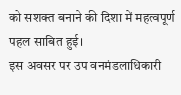को सशक्त बनाने की दिशा में महत्वपूर्ण पहल साबित हुई।
इस अवसर पर उप वनमंडलाधिकारी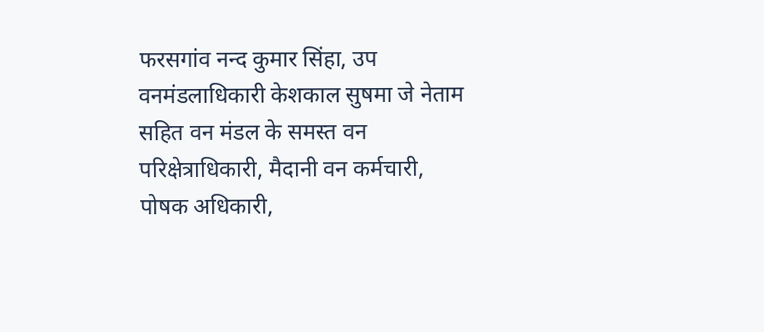फरसगांव नन्द कुमार सिंहा, उप वनमंडलाधिकारी केशकाल सुषमा जे नेताम सहित वन मंडल के समस्त वन परिक्षेत्राधिकारी, मैदानी वन कर्मचारी, पोषक अधिकारी,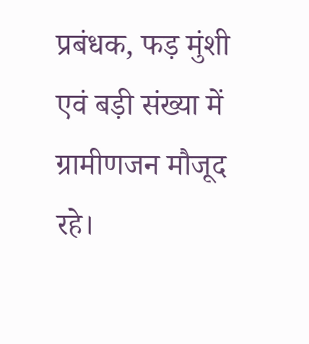प्रबंधक, फड़ मुंशी एवं बड़ी संख्या में ग्रामीणजन मौजूद रहे।